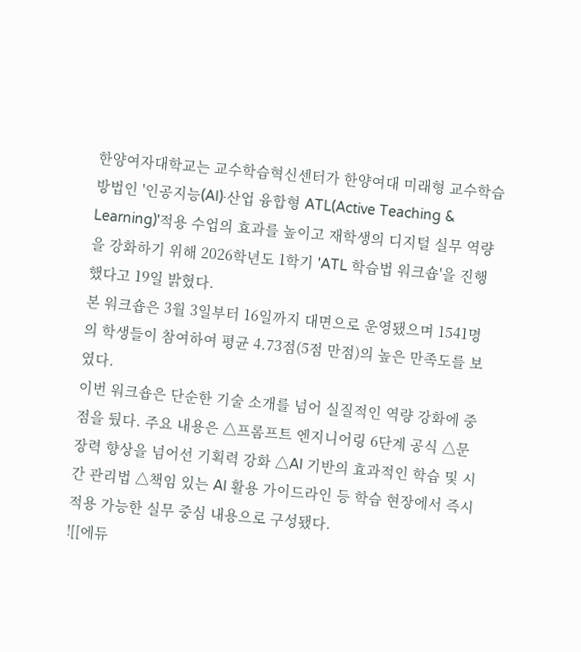한양여자대학교는 교수학습혁신센터가 한양여대 미래형 교수학습방법인 '인공지능(AI)·산업 융합형 ATL(Active Teaching & Learning)'적용 수업의 효과를 높이고 재학생의 디지털 실무 역량을 강화하기 위해 2026학년도 1학기 'ATL 학습법 워크숍'을 진행했다고 19일 밝혔다.
본 워크숍은 3월 3일부터 16일까지 대면으로 운영됐으며 1541명의 학생들이 참여하여 평균 4.73점(5점 만점)의 높은 만족도를 보였다.
이번 워크숍은 단순한 기술 소개를 넘어 실질적인 역량 강화에 중점을 뒀다. 주요 내용은 △프롬프트 엔지니어링 6단계 공식 △문장력 향상을 넘어선 기획력 강화 △AI 기반의 효과적인 학습 및 시간 관리법 △책임 있는 AI 활용 가이드라인 등 학습 현장에서 즉시 적용 가능한 실무 중심 내용으로 구성됐다.
![[에듀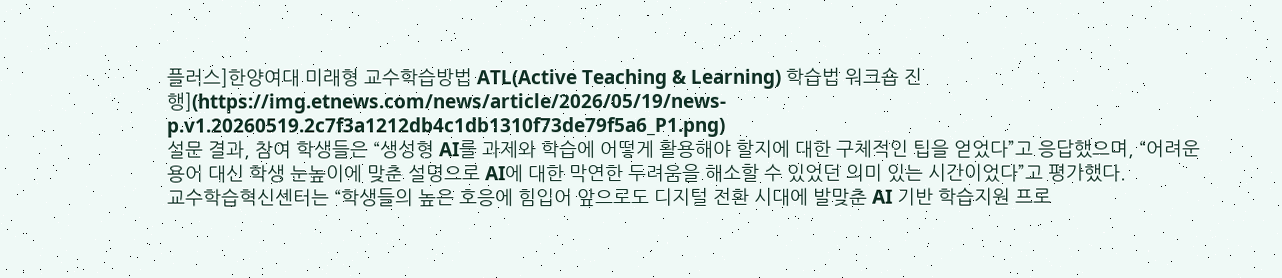플러스]한양여대 미래형 교수학습방법 ATL(Active Teaching & Learning) 학습법 워크숍 진행](https://img.etnews.com/news/article/2026/05/19/news-p.v1.20260519.2c7f3a1212db4c1db1310f73de79f5a6_P1.png)
설문 결과, 참여 학생들은 “생성형 AI를 과제와 학습에 어떻게 활용해야 할지에 대한 구체적인 팁을 얻었다”고 응답했으며, “어려운 용어 대신 학생 눈높이에 맞춘 설명으로 AI에 대한 막연한 두려움을 해소할 수 있었던 의미 있는 시간이었다”고 평가했다.
교수학습혁신센터는 “학생들의 높은 호응에 힘입어 앞으로도 디지털 전환 시대에 발맞춘 AI 기반 학습지원 프로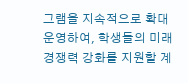그램을 지속적으로 확대 운영하여, 학생들의 미래 경쟁력 강화를 지원할 계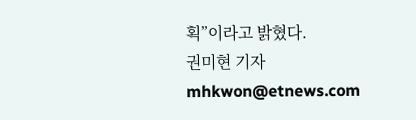획”이라고 밝혔다.
권미현 기자 mhkwon@etnews.com